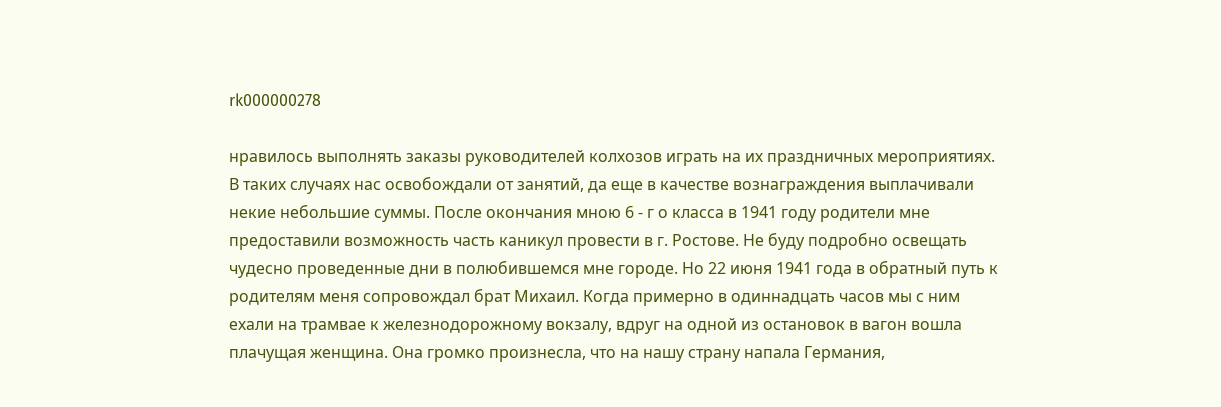rk000000278

нравилось выполнять заказы руководителей колхозов играть на их праздничных мероприятиях. В таких случаях нас освобождали от занятий, да еще в качестве вознаграждения выплачивали некие небольшие суммы. После окончания мною 6 - г о класса в 1941 году родители мне предоставили возможность часть каникул провести в г. Ростове. Не буду подробно освещать чудесно проведенные дни в полюбившемся мне городе. Но 22 июня 1941 года в обратный путь к родителям меня сопровождал брат Михаил. Когда примерно в одиннадцать часов мы с ним ехали на трамвае к железнодорожному вокзалу, вдруг на одной из остановок в вагон вошла плачущая женщина. Она громко произнесла, что на нашу страну напала Германия,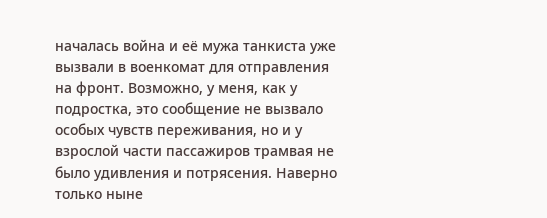началась война и её мужа танкиста уже вызвали в военкомат для отправления на фронт. Возможно, у меня, как у подростка, это сообщение не вызвало особых чувств переживания, но и у взрослой части пассажиров трамвая не было удивления и потрясения. Наверно только ныне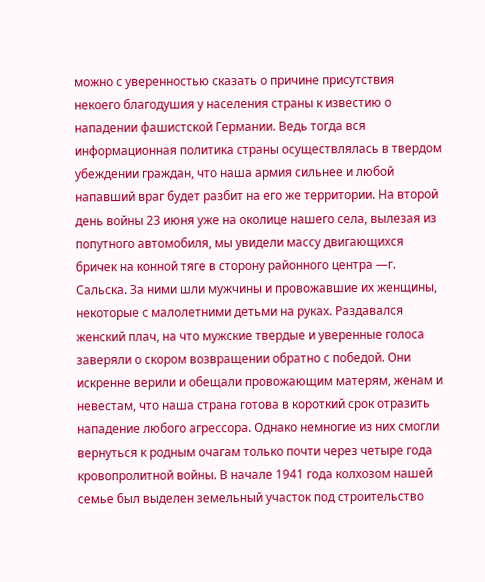можно с уверенностью сказать о причине присутствия некоего благодушия у населения страны к известию о нападении фашистской Германии. Ведь тогда вся информационная политика страны осуществлялась в твердом убеждении граждан, что наша армия сильнее и любой напавший враг будет разбит на его же территории. На второй день войны 23 июня уже на околице нашего села, вылезая из попутного автомобиля, мы увидели массу двигающихся бричек на конной тяге в сторону районного центра —г. Сальска. За ними шли мужчины и провожавшие их женщины, некоторые с малолетними детьми на руках. Раздавался женский плач, на что мужские твердые и уверенные голоса заверяли о скором возвращении обратно с победой. Они искренне верили и обещали провожающим матерям, женам и невестам, что наша страна готова в короткий срок отразить нападение любого агрессора. Однако немногие из них смогли вернуться к родным очагам только почти через четыре года кровопролитной войны. В начале 1941 года колхозом нашей семье был выделен земельный участок под строительство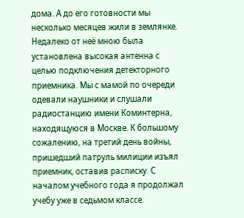дома. А до его готовности мы несколько месяцев жили в землянке. Недалеко от неё мною была установлена высокая антенна с целью подключения детекторного приемника. Мы с мамой по очереди одевали наушники и слушали радиостанцию имени Коминтерна, находящуюся в Москве. К большому сожалению, на третий день войны, пришедший патруль милиции изъял приемник, оставив расписку. С началом учебного года я продолжал учебу уже в седьмом классе.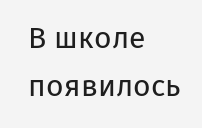В школе появилось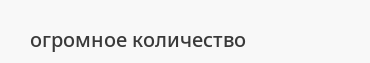огромное количество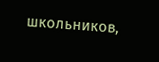школьников,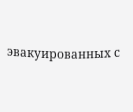эвакуированных с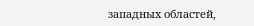западных областей,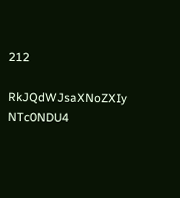212

RkJQdWJsaXNoZXIy NTc0NDU4